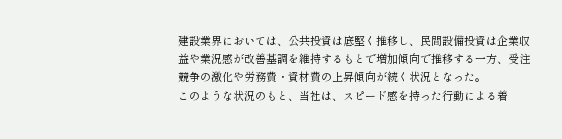建設業界においては、公共投資は底堅く推移し、民間設備投資は企業収益や業況感が改善基調を維持するもとで増加傾向で推移する一方、受注競争の激化や労務費・資材費の上昇傾向が続く状況となった。
このような状況のもと、当社は、スピード感を持った行動による着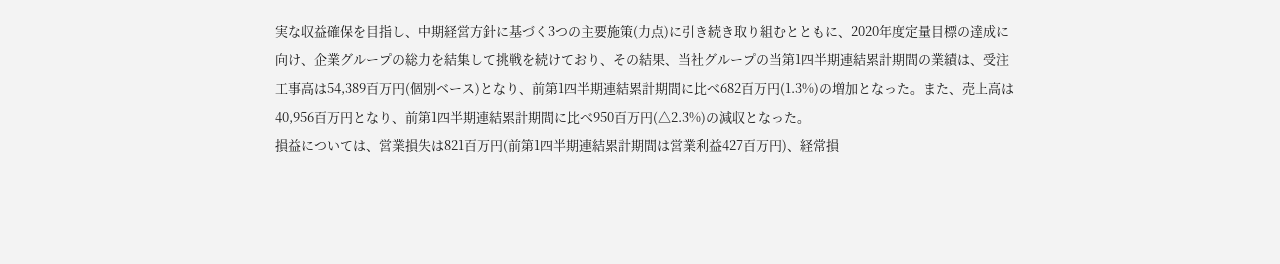実な収益確保を目指し、中期経営方針に基づく3つの主要施策(力点)に引き続き取り組むとともに、2020年度定量目標の達成に向け、企業グループの総力を結集して挑戦を続けており、その結果、当社グループの当第1四半期連結累計期間の業績は、受注工事高は54,389百万円(個別ベース)となり、前第1四半期連結累計期間に比べ682百万円(1.3%)の増加となった。また、売上高は40,956百万円となり、前第1四半期連結累計期間に比べ950百万円(△2.3%)の減収となった。
損益については、営業損失は821百万円(前第1四半期連結累計期間は営業利益427百万円)、経常損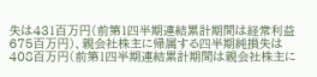失は431百万円(前第1四半期連結累計期間は経常利益675百万円)、親会社株主に帰属する四半期純損失は408百万円(前第1四半期連結累計期間は親会社株主に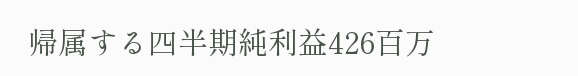帰属する四半期純利益426百万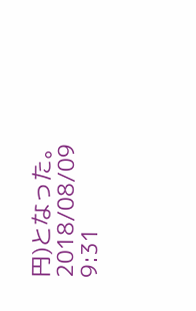円)となった。
2018/08/09 9:31